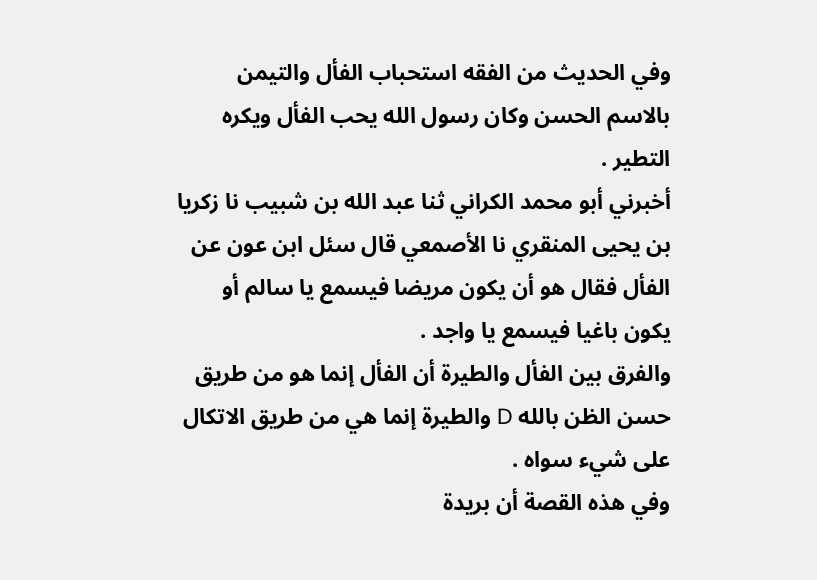وفي الحديث من الفقه استحباب الفأل والتيمن بالاسم الحسن وكان رسول الله يحب الفأل ويكره التطير .
أخبرني أبو محمد الكراني ثنا عبد الله بن شبيب نا زكريا بن يحيى المنقري نا الأصمعي قال سئل ابن عون عن الفأل فقال هو أن يكون مريضا فيسمع يا سالم أو يكون باغيا فيسمع يا واجد .
والفرق بين الفأل والطيرة أن الفأل إنما هو من طريق حسن الظن بالله D والطيرة إنما هي من طريق الاتكال على شيء سواه .
وفي هذه القصة أن بريدة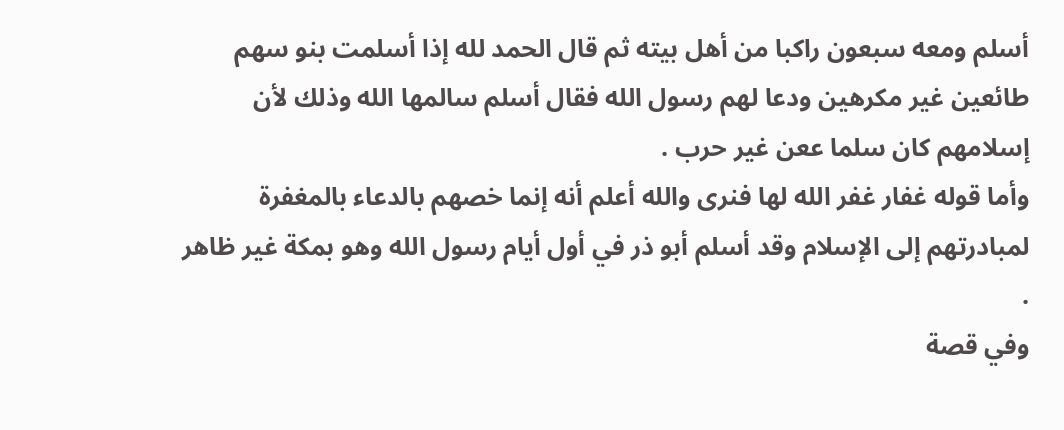أسلم ومعه سبعون راكبا من أهل بيته ثم قال الحمد لله إذا أسلمت بنو سهم طائعين غير مكرهين ودعا لهم رسول الله فقال أسلم سالمها الله وذلك لأن إسلامهم كان سلما ععن غير حرب .
وأما قوله غفار غفر الله لها فنرى والله أعلم أنه إنما خصهم بالدعاء بالمغفرة لمبادرتهم إلى الإسلام وقد أسلم أبو ذر في أول أيام رسول الله وهو بمكة غير ظاهر .
وفي قصة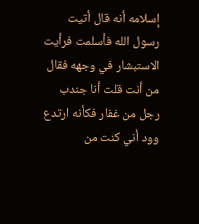إسلامه أنه قال أتيت رسول الله فأسلمت فرأيت الاستبشار في وجهه فقال من أنت قلت أنا جندب رجل من غفار فكأنه ارتدع وود أني كنت من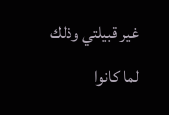غير قبيلتي وذلك لما كانوا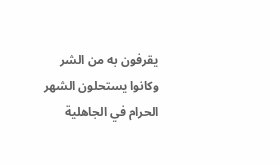يقرفون به من الشر وكانوا يستحلون الشهر الحرام في الجاهلية